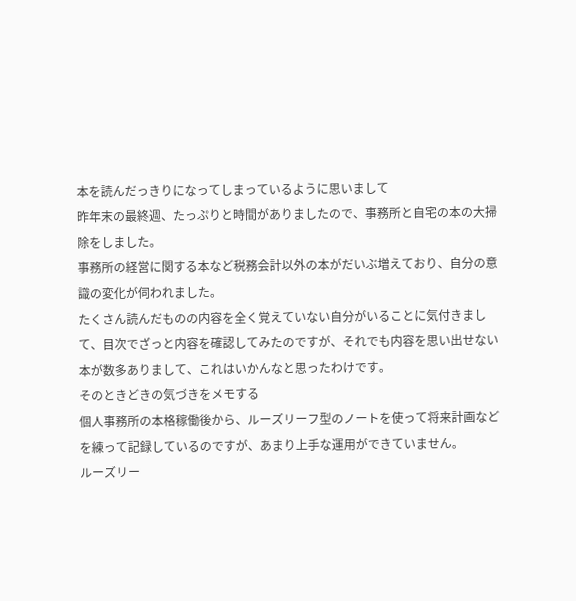本を読んだっきりになってしまっているように思いまして
昨年末の最終週、たっぷりと時間がありましたので、事務所と自宅の本の大掃除をしました。
事務所の経営に関する本など税務会計以外の本がだいぶ増えており、自分の意識の変化が伺われました。
たくさん読んだものの内容を全く覚えていない自分がいることに気付きまして、目次でざっと内容を確認してみたのですが、それでも内容を思い出せない本が数多ありまして、これはいかんなと思ったわけです。
そのときどきの気づきをメモする
個人事務所の本格稼働後から、ルーズリーフ型のノートを使って将来計画などを練って記録しているのですが、あまり上手な運用ができていません。
ルーズリー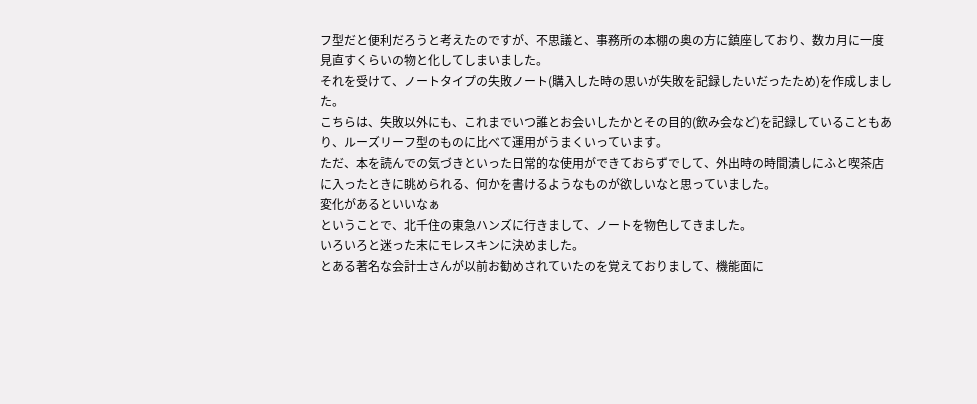フ型だと便利だろうと考えたのですが、不思議と、事務所の本棚の奥の方に鎮座しており、数カ月に一度見直すくらいの物と化してしまいました。
それを受けて、ノートタイプの失敗ノート(購入した時の思いが失敗を記録したいだったため)を作成しました。
こちらは、失敗以外にも、これまでいつ誰とお会いしたかとその目的(飲み会など)を記録していることもあり、ルーズリーフ型のものに比べて運用がうまくいっています。
ただ、本を読んでの気づきといった日常的な使用ができておらずでして、外出時の時間潰しにふと喫茶店に入ったときに眺められる、何かを書けるようなものが欲しいなと思っていました。
変化があるといいなぁ
ということで、北千住の東急ハンズに行きまして、ノートを物色してきました。
いろいろと迷った末にモレスキンに決めました。
とある著名な会計士さんが以前お勧めされていたのを覚えておりまして、機能面に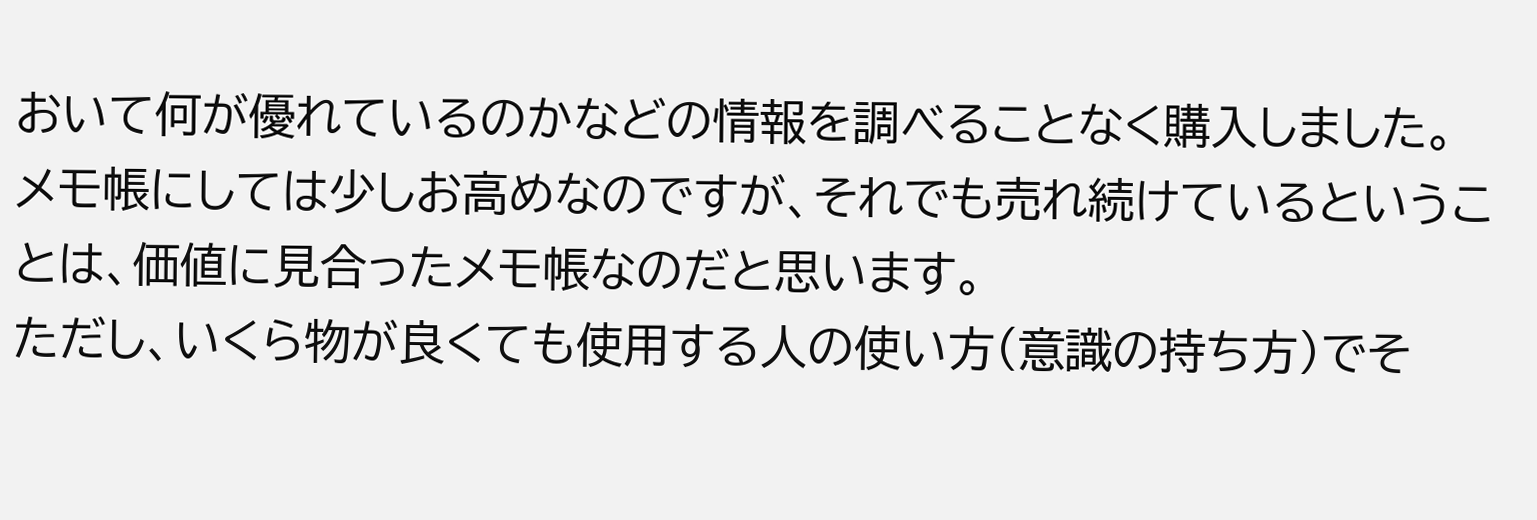おいて何が優れているのかなどの情報を調べることなく購入しました。
メモ帳にしては少しお高めなのですが、それでも売れ続けているということは、価値に見合ったメモ帳なのだと思います。
ただし、いくら物が良くても使用する人の使い方(意識の持ち方)でそ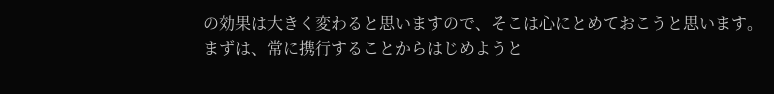の効果は大きく変わると思いますので、そこは心にとめておこうと思います。
まずは、常に携行することからはじめようと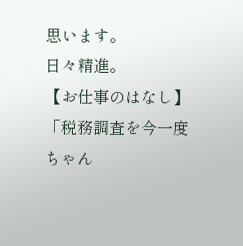思います。
日々精進。
【お仕事のはなし】「税務調査を今一度ちゃん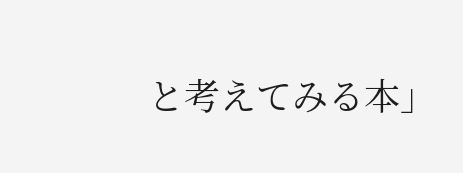と考えてみる本」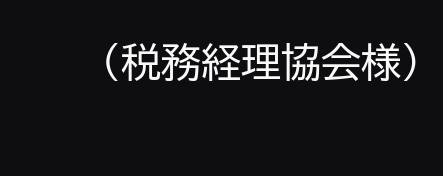(税務経理協会様)